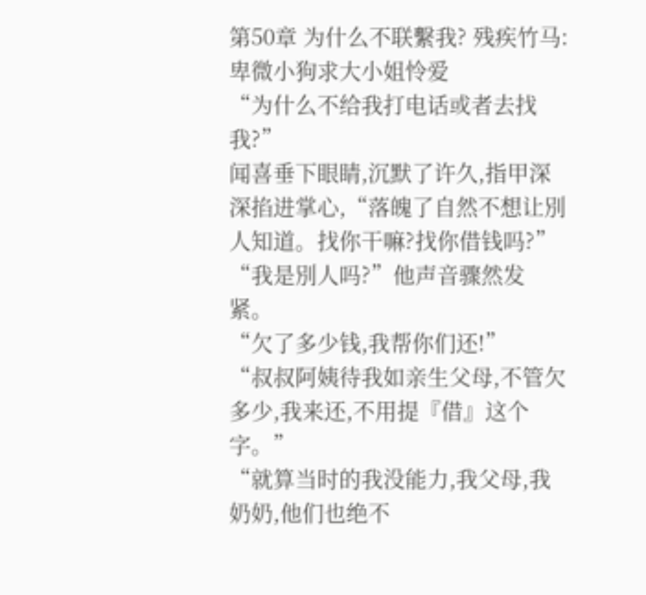第50章 为什么不联繫我? 残疾竹马:卑微小狗求大小姐怜爱
“为什么不给我打电话或者去找我?”
闻喜垂下眼睛,沉默了许久,指甲深深掐进掌心,“落魄了自然不想让別人知道。找你干嘛?找你借钱吗?”
“我是別人吗?”他声音骤然发紧。
“欠了多少钱,我帮你们还!”
“叔叔阿姨待我如亲生父母,不管欠多少,我来还,不用提『借』这个字。”
“就算当时的我没能力,我父母,我奶奶,他们也绝不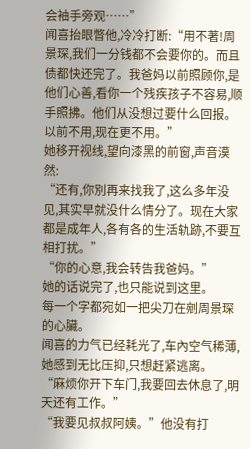会袖手旁观……”
闻喜抬眼瞥他,冷冷打断:“用不著!周景琛,我们一分钱都不会要你的。而且债都快还完了。我爸妈以前照顾你,是他们心善,看你一个残疾孩子不容易,顺手照拂。他们从没想过要什么回报。以前不用,现在更不用。”
她移开视线,望向漆黑的前窗,声音漠然:
“还有,你別再来找我了,这么多年没见,其实早就没什么情分了。现在大家都是成年人,各有各的生活轨跡,不要互相打扰。”
“你的心意,我会转告我爸妈。”
她的话说完了,也只能说到这里。
每一个字都宛如一把尖刀在剜周景琛的心臟。
闻喜的力气已经耗光了,车內空气稀薄,她感到无比压抑,只想赶紧逃离。
“麻烦你开下车门,我要回去休息了,明天还有工作。”
“我要见叔叔阿姨。”他没有打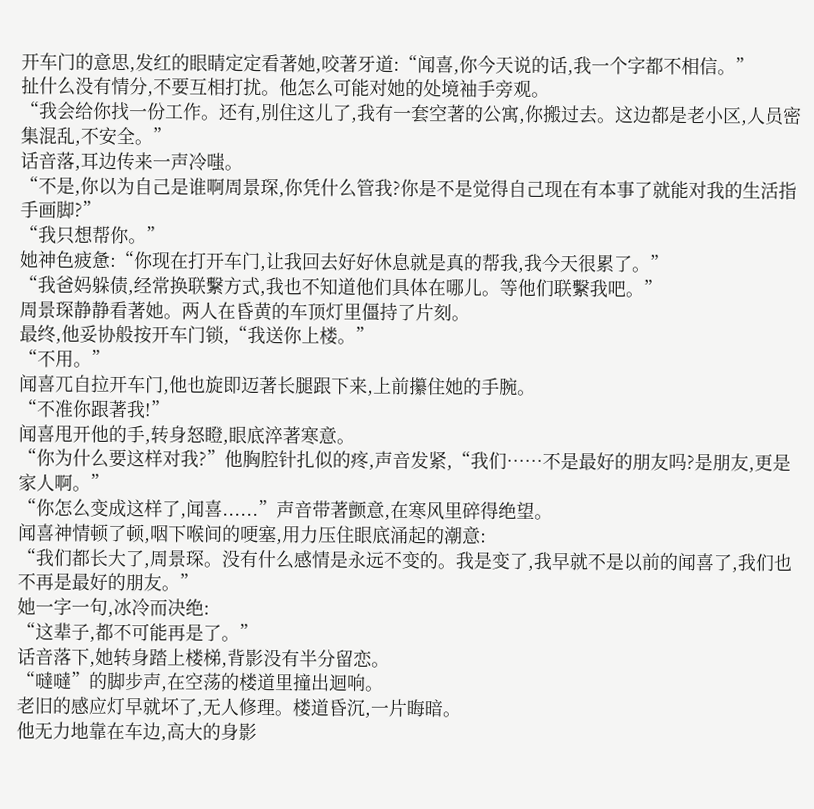开车门的意思,发红的眼睛定定看著她,咬著牙道:“闻喜,你今天说的话,我一个字都不相信。”
扯什么没有情分,不要互相打扰。他怎么可能对她的处境袖手旁观。
“我会给你找一份工作。还有,別住这儿了,我有一套空著的公寓,你搬过去。这边都是老小区,人员密集混乱,不安全。”
话音落,耳边传来一声冷嗤。
“不是,你以为自己是谁啊周景琛,你凭什么管我?你是不是觉得自己现在有本事了就能对我的生活指手画脚?”
“我只想帮你。”
她神色疲惫:“你现在打开车门,让我回去好好休息就是真的帮我,我今天很累了。”
“我爸妈躲债,经常换联繫方式,我也不知道他们具体在哪儿。等他们联繫我吧。”
周景琛静静看著她。两人在昏黄的车顶灯里僵持了片刻。
最终,他妥协般按开车门锁,“我送你上楼。”
“不用。”
闻喜兀自拉开车门,他也旋即迈著长腿跟下来,上前攥住她的手腕。
“不准你跟著我!”
闻喜甩开他的手,转身怒瞪,眼底淬著寒意。
“你为什么要这样对我?”他胸腔针扎似的疼,声音发紧,“我们……不是最好的朋友吗?是朋友,更是家人啊。”
“你怎么变成这样了,闻喜......”声音带著颤意,在寒风里碎得绝望。
闻喜神情顿了顿,咽下喉间的哽塞,用力压住眼底涌起的潮意:
“我们都长大了,周景琛。没有什么感情是永远不变的。我是变了,我早就不是以前的闻喜了,我们也不再是最好的朋友。”
她一字一句,冰冷而决绝:
“这辈子,都不可能再是了。”
话音落下,她转身踏上楼梯,背影没有半分留恋。
“噠噠”的脚步声,在空荡的楼道里撞出迴响。
老旧的感应灯早就坏了,无人修理。楼道昏沉,一片晦暗。
他无力地靠在车边,高大的身影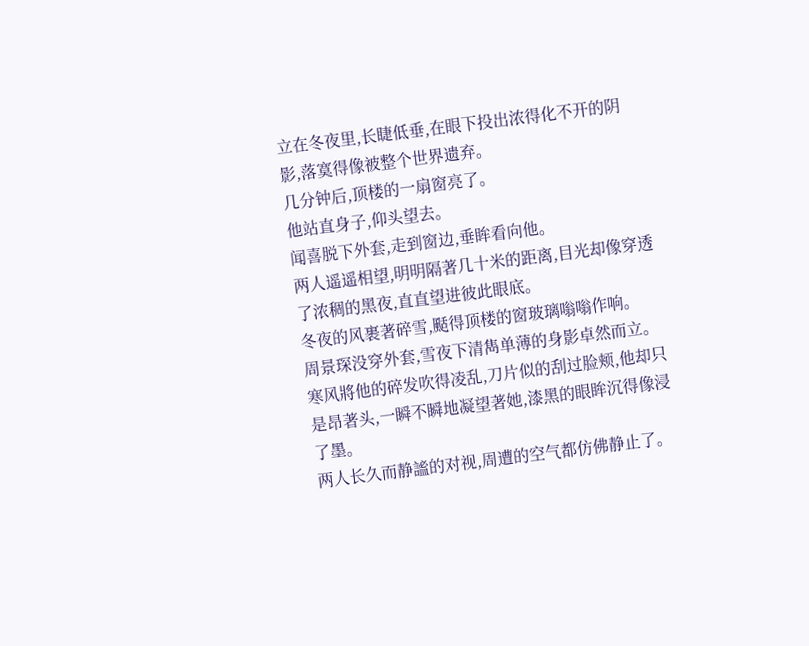立在冬夜里,长睫低垂,在眼下投出浓得化不开的阴影,落寞得像被整个世界遗弃。
几分钟后,顶楼的一扇窗亮了。
他站直身子,仰头望去。
闻喜脱下外套,走到窗边,垂眸看向他。
两人遥遥相望,明明隔著几十米的距离,目光却像穿透了浓稠的黑夜,直直望进彼此眼底。
冬夜的风裹著碎雪,颳得顶楼的窗玻璃嗡嗡作响。
周景琛没穿外套,雪夜下清雋单薄的身影卓然而立。
寒风將他的碎发吹得凌乱,刀片似的刮过脸颊,他却只是昂著头,一瞬不瞬地凝望著她,漆黑的眼眸沉得像浸了墨。
两人长久而静謐的对视,周遭的空气都仿佛静止了。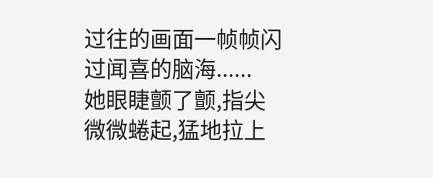过往的画面一帧帧闪过闻喜的脑海......
她眼睫颤了颤,指尖微微蜷起,猛地拉上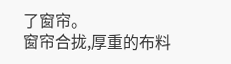了窗帘。
窗帘合拢,厚重的布料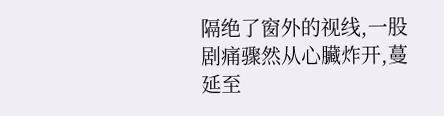隔绝了窗外的视线,一股剧痛骤然从心臟炸开,蔓延至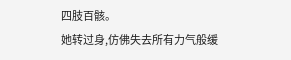四肢百骸。
她转过身,仿佛失去所有力气般缓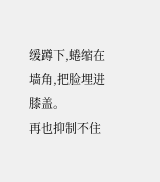缓蹲下,蜷缩在墙角,把脸埋进膝盖。
再也抑制不住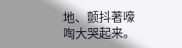地、颤抖著嚎啕大哭起来。